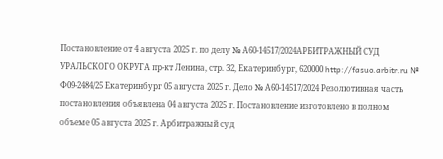Постановление от 4 августа 2025 г. по делу № А60-14517/2024АРБИТРАЖНЫЙ СУД УРАЛЬСКОГО ОКРУГА пр-кт Ленина, стр. 32, Екатеринбург, 620000 http://fasuo.arbitr.ru № Ф09-2484/25 Екатеринбург 05 августа 2025 г. Дело № А60-14517/2024 Резолютивная часть постановления объявлена 04 августа 2025 г. Постановление изготовлено в полном объеме 05 августа 2025 г. Арбитражный суд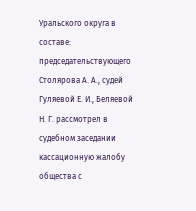Уральского округа в составе: председательствующего Столярова А. А., судей Гуляевой Е. И., Беляевой Н. Г. рассмотрел в судебном заседании кассационную жалобу общества с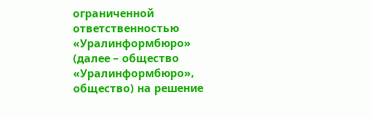ограниченной ответственностью «Уралинформбюро» (далее – общество «Уралинформбюро», общество) на решение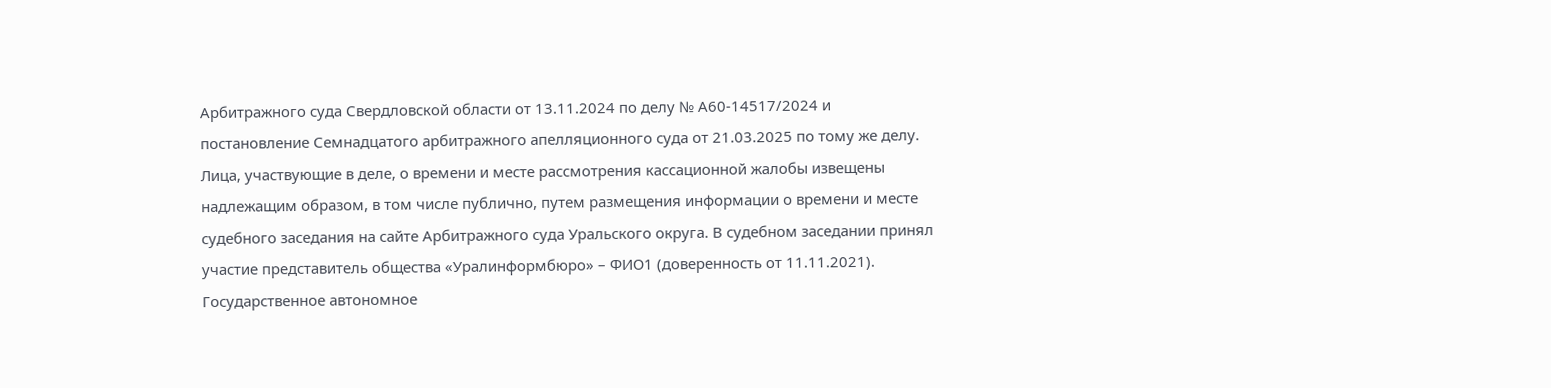Арбитражного суда Свердловской области от 13.11.2024 по делу № А60-14517/2024 и постановление Семнадцатого арбитражного апелляционного суда от 21.03.2025 по тому же делу. Лица, участвующие в деле, о времени и месте рассмотрения кассационной жалобы извещены надлежащим образом, в том числе публично, путем размещения информации о времени и месте судебного заседания на сайте Арбитражного суда Уральского округа. В судебном заседании принял участие представитель общества «Уралинформбюро» – ФИО1 (доверенность от 11.11.2021). Государственное автономное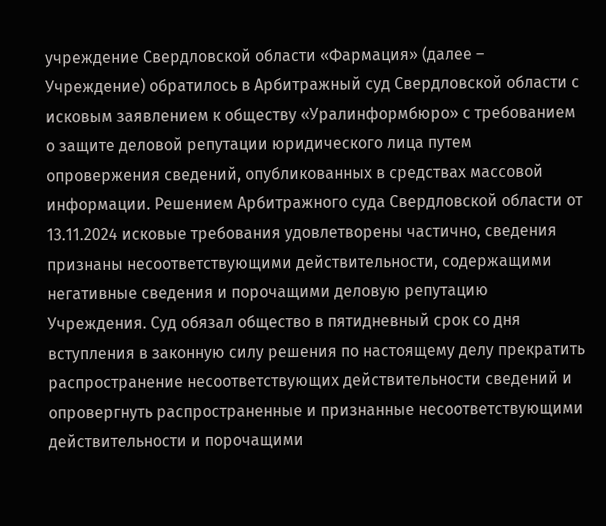учреждение Свердловской области «Фармация» (далее – Учреждение) обратилось в Арбитражный суд Свердловской области с исковым заявлением к обществу «Уралинформбюро» с требованием о защите деловой репутации юридического лица путем опровержения сведений, опубликованных в средствах массовой информации. Решением Арбитражного суда Свердловской области от 13.11.2024 исковые требования удовлетворены частично, сведения признаны несоответствующими действительности, содержащими негативные сведения и порочащими деловую репутацию Учреждения. Суд обязал общество в пятидневный срок со дня вступления в законную силу решения по настоящему делу прекратить распространение несоответствующих действительности сведений и опровергнуть распространенные и признанные несоответствующими действительности и порочащими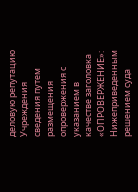деловую репутацию Учреждения сведения путем размещения опровержения с указанием в качестве заголовка «ОПРОВЕРЖЕНИЕ»: Нижеприведенным решением суда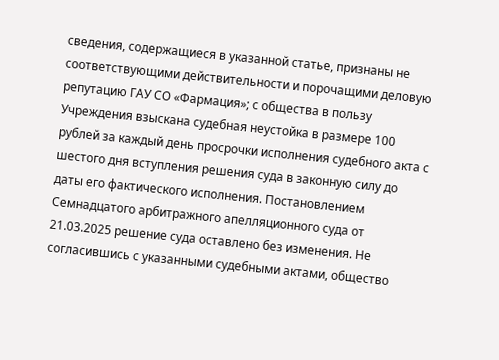сведения, содержащиеся в указанной статье, признаны не соответствующими действительности и порочащими деловую репутацию ГАУ СО «Фармация»; с общества в пользу Учреждения взыскана судебная неустойка в размере 100 рублей за каждый день просрочки исполнения судебного акта с шестого дня вступления решения суда в законную силу до даты его фактического исполнения. Постановлением Семнадцатого арбитражного апелляционного суда от 21.03.2025 решение суда оставлено без изменения. Не согласившись с указанными судебными актами, общество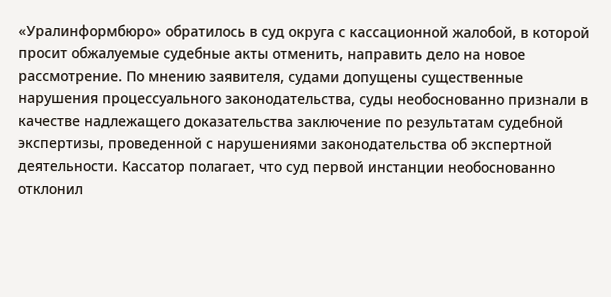«Уралинформбюро» обратилось в суд округа с кассационной жалобой, в которой просит обжалуемые судебные акты отменить, направить дело на новое рассмотрение. По мнению заявителя, судами допущены существенные нарушения процессуального законодательства, суды необоснованно признали в качестве надлежащего доказательства заключение по результатам судебной экспертизы, проведенной с нарушениями законодательства об экспертной деятельности. Кассатор полагает, что суд первой инстанции необоснованно отклонил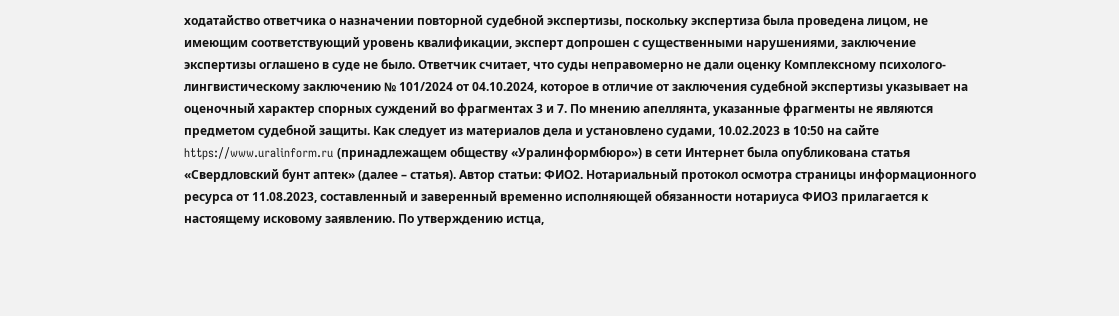ходатайство ответчика о назначении повторной судебной экспертизы, поскольку экспертиза была проведена лицом, не имеющим соответствующий уровень квалификации, эксперт допрошен с существенными нарушениями, заключение экспертизы оглашено в суде не было. Ответчик считает, что суды неправомерно не дали оценку Комплексному психолого-лингвистическому заключению № 101/2024 от 04.10.2024, которое в отличие от заключения судебной экспертизы указывает на оценочный характер спорных суждений во фрагментах 3 и 7. По мнению апеллянта, указанные фрагменты не являются предметом судебной защиты. Как следует из материалов дела и установлено судами, 10.02.2023 в 10:50 на сайте https://www.uralinform.ru (принадлежащем обществу «Уралинформбюро») в сети Интернет была опубликована статья «Свердловский бунт аптек» (далее – статья). Автор статьи: ФИО2. Нотариальный протокол осмотра страницы информационного ресурса от 11.08.2023, составленный и заверенный временно исполняющей обязанности нотариуса ФИО3 прилагается к настоящему исковому заявлению. По утверждению истца,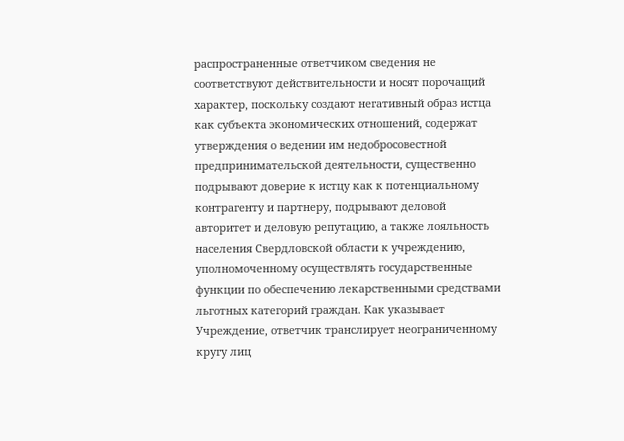распространенные ответчиком сведения не соответствуют действительности и носят порочащий характер, поскольку создают негативный образ истца как субъекта экономических отношений, содержат утверждения о ведении им недобросовестной предпринимательской деятельности, существенно подрывают доверие к истцу как к потенциальному контрагенту и партнеру, подрывают деловой авторитет и деловую репутацию, а также лояльность населения Свердловской области к учреждению, уполномоченному осуществлять государственные функции по обеспечению лекарственными средствами льготных категорий граждан. Как указывает Учреждение, ответчик транслирует неограниченному кругу лиц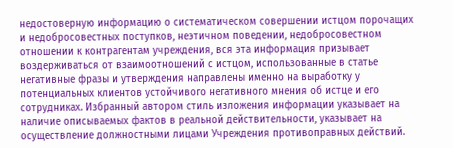недостоверную информацию о систематическом совершении истцом порочащих и недобросовестных поступков, неэтичном поведении, недобросовестном отношении к контрагентам учреждения, вся эта информация призывает воздерживаться от взаимоотношений с истцом, использованные в статье негативные фразы и утверждения направлены именно на выработку у потенциальных клиентов устойчивого негативного мнения об истце и его сотрудниках. Избранный автором стиль изложения информации указывает на наличие описываемых фактов в реальной действительности, указывает на осуществление должностными лицами Учреждения противоправных действий.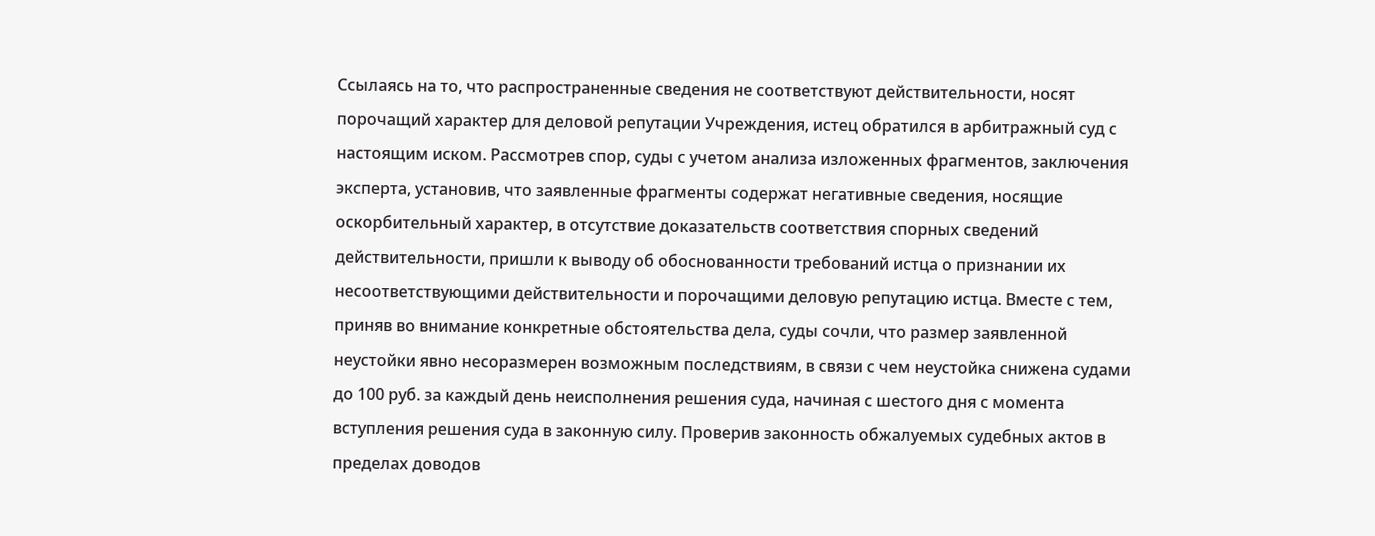Ссылаясь на то, что распространенные сведения не соответствуют действительности, носят порочащий характер для деловой репутации Учреждения, истец обратился в арбитражный суд с настоящим иском. Рассмотрев спор, суды с учетом анализа изложенных фрагментов, заключения эксперта, установив, что заявленные фрагменты содержат негативные сведения, носящие оскорбительный характер, в отсутствие доказательств соответствия спорных сведений действительности, пришли к выводу об обоснованности требований истца о признании их несоответствующими действительности и порочащими деловую репутацию истца. Вместе с тем, приняв во внимание конкретные обстоятельства дела, суды сочли, что размер заявленной неустойки явно несоразмерен возможным последствиям, в связи с чем неустойка снижена судами до 100 руб. за каждый день неисполнения решения суда, начиная с шестого дня с момента вступления решения суда в законную силу. Проверив законность обжалуемых судебных актов в пределах доводов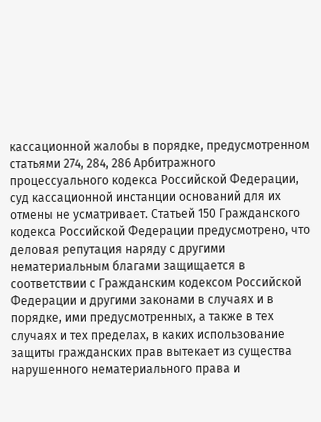кассационной жалобы в порядке, предусмотренном статьями 274, 284, 286 Арбитражного процессуального кодекса Российской Федерации, суд кассационной инстанции оснований для их отмены не усматривает. Статьей 150 Гражданского кодекса Российской Федерации предусмотрено, что деловая репутация наряду с другими нематериальным благами защищается в соответствии с Гражданским кодексом Российской Федерации и другими законами в случаях и в порядке, ими предусмотренных, а также в тех случаях и тех пределах, в каких использование защиты гражданских прав вытекает из существа нарушенного нематериального права и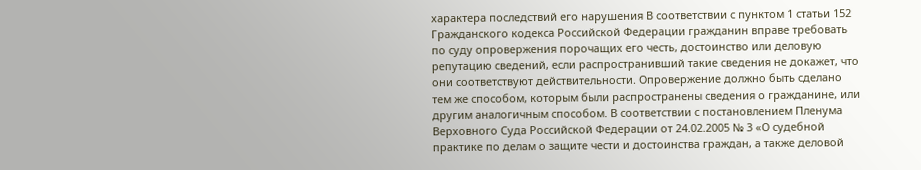характера последствий его нарушения В соответствии с пунктом 1 статьи 152 Гражданского кодекса Российской Федерации гражданин вправе требовать по суду опровержения порочащих его честь, достоинство или деловую репутацию сведений, если распространивший такие сведения не докажет, что они соответствуют действительности. Опровержение должно быть сделано тем же способом, которым были распространены сведения о гражданине, или другим аналогичным способом. В соответствии с постановлением Пленума Верховного Суда Российской Федерации от 24.02.2005 № 3 «О судебной практике по делам о защите чести и достоинства граждан, а также деловой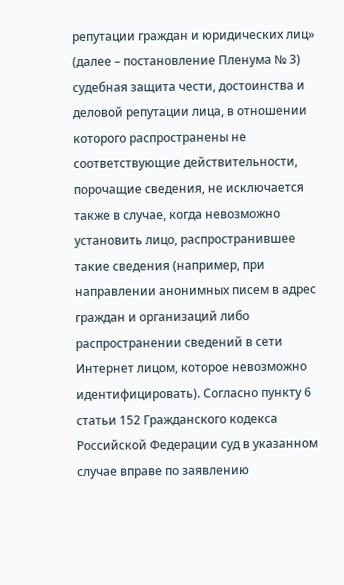репутации граждан и юридических лиц» (далее – постановление Пленума № 3) судебная защита чести, достоинства и деловой репутации лица, в отношении которого распространены не соответствующие действительности, порочащие сведения, не исключается также в случае, когда невозможно установить лицо, распространившее такие сведения (например, при направлении анонимных писем в адрес граждан и организаций либо распространении сведений в сети Интернет лицом, которое невозможно идентифицировать). Согласно пункту 6 статьи 152 Гражданского кодекса Российской Федерации суд в указанном случае вправе по заявлению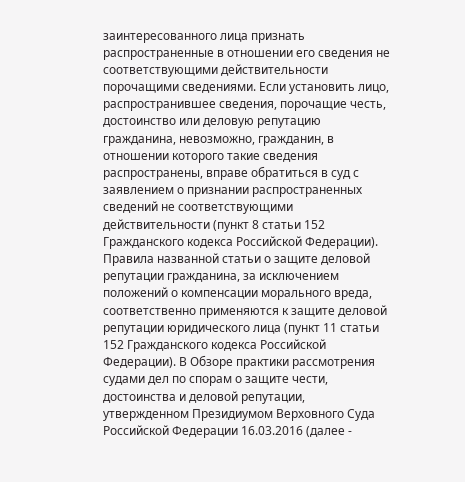заинтересованного лица признать распространенные в отношении его сведения не соответствующими действительности порочащими сведениями. Если установить лицо, распространившее сведения, порочащие честь, достоинство или деловую репутацию гражданина, невозможно, гражданин, в отношении которого такие сведения распространены, вправе обратиться в суд с заявлением о признании распространенных сведений не соответствующими действительности (пункт 8 статьи 152 Гражданского кодекса Российской Федерации). Правила названной статьи о защите деловой репутации гражданина, за исключением положений о компенсации морального вреда, соответственно применяются к защите деловой репутации юридического лица (пункт 11 статьи 152 Гражданского кодекса Российской Федерации). В Обзоре практики рассмотрения судами дел по спорам о защите чести, достоинства и деловой репутации, утвержденном Президиумом Верховного Суда Российской Федерации 16.03.2016 (далее -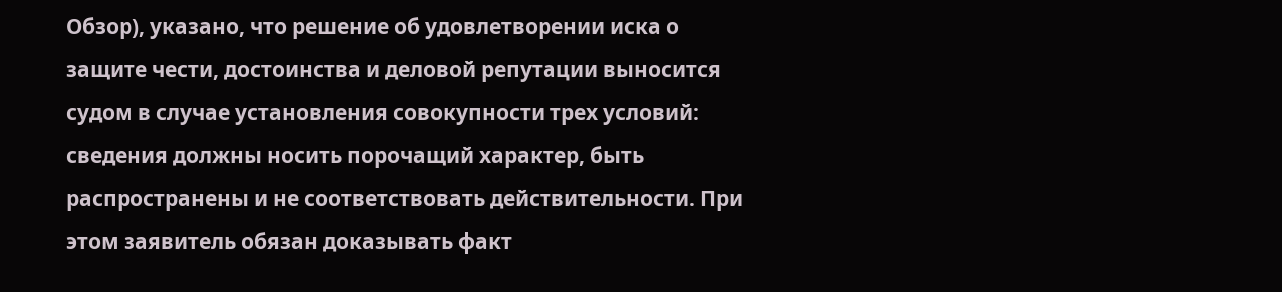Обзор), указано, что решение об удовлетворении иска о защите чести, достоинства и деловой репутации выносится судом в случае установления совокупности трех условий: сведения должны носить порочащий характер, быть распространены и не соответствовать действительности. При этом заявитель обязан доказывать факт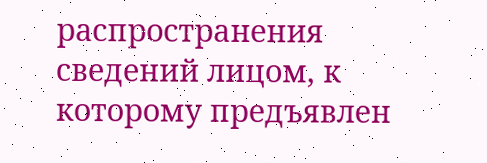распространения сведений лицом, к которому предъявлен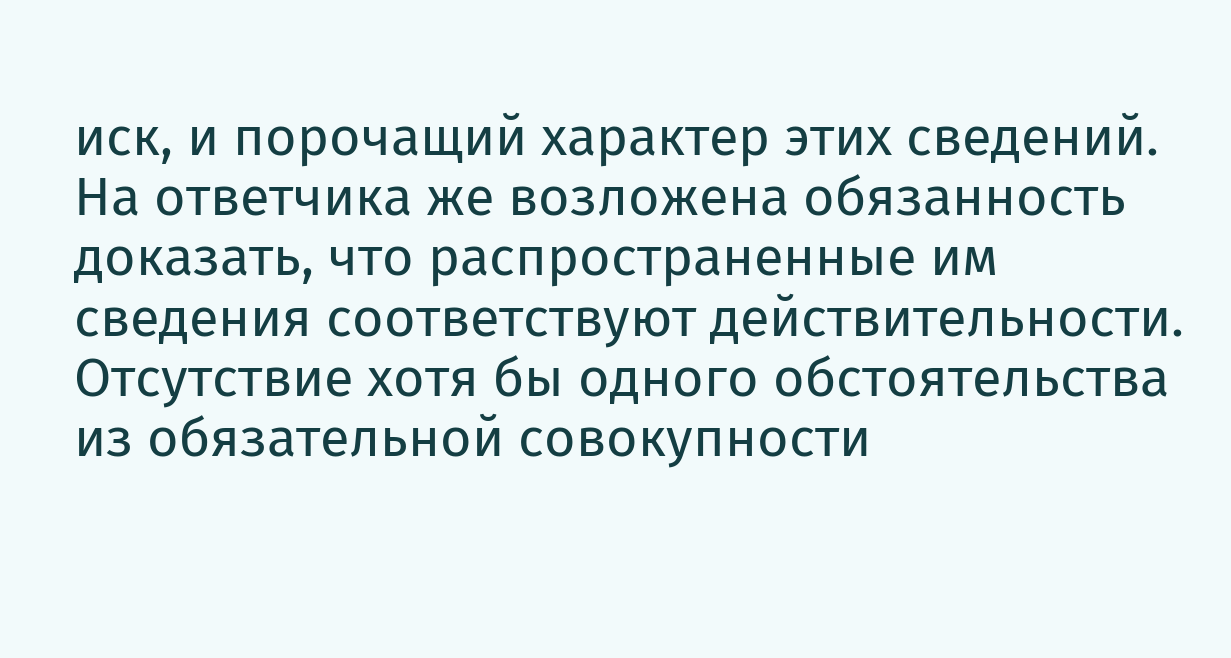иск, и порочащий характер этих сведений. На ответчика же возложена обязанность доказать, что распространенные им сведения соответствуют действительности. Отсутствие хотя бы одного обстоятельства из обязательной совокупности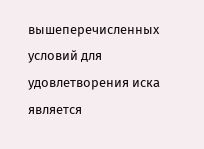вышеперечисленных условий для удовлетворения иска является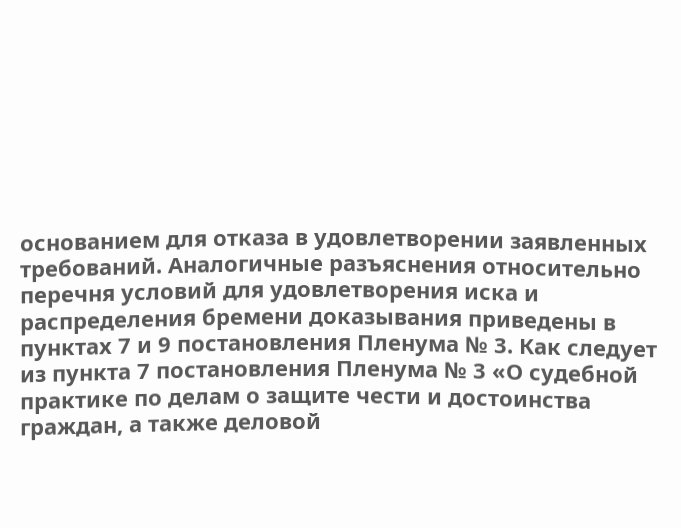основанием для отказа в удовлетворении заявленных требований. Аналогичные разъяснения относительно перечня условий для удовлетворения иска и распределения бремени доказывания приведены в пунктах 7 и 9 постановления Пленума № 3. Как следует из пункта 7 постановления Пленума № 3 «О судебной практике по делам о защите чести и достоинства граждан, а также деловой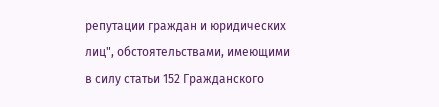репутации граждан и юридических лиц", обстоятельствами, имеющими в силу статьи 152 Гражданского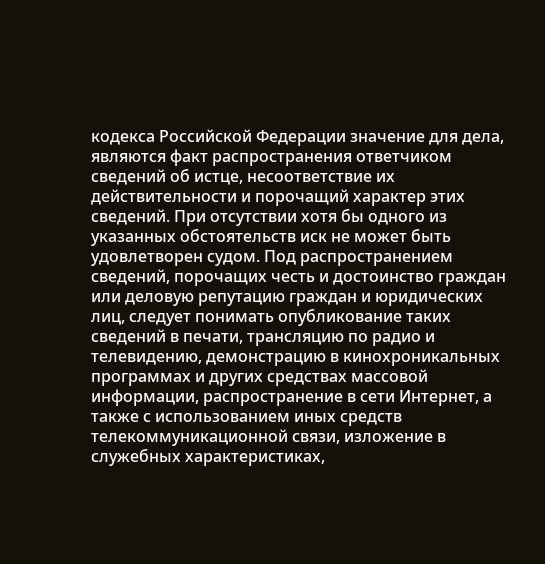кодекса Российской Федерации значение для дела, являются факт распространения ответчиком сведений об истце, несоответствие их действительности и порочащий характер этих сведений. При отсутствии хотя бы одного из указанных обстоятельств иск не может быть удовлетворен судом. Под распространением сведений, порочащих честь и достоинство граждан или деловую репутацию граждан и юридических лиц, следует понимать опубликование таких сведений в печати, трансляцию по радио и телевидению, демонстрацию в кинохроникальных программах и других средствах массовой информации, распространение в сети Интернет, а также с использованием иных средств телекоммуникационной связи, изложение в служебных характеристиках,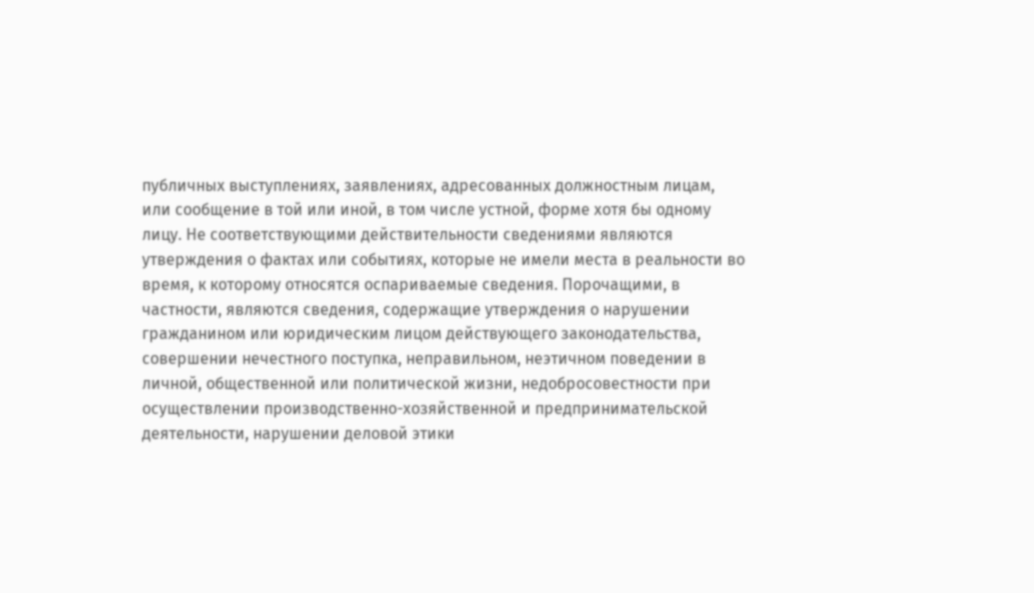публичных выступлениях, заявлениях, адресованных должностным лицам, или сообщение в той или иной, в том числе устной, форме хотя бы одному лицу. Не соответствующими действительности сведениями являются утверждения о фактах или событиях, которые не имели места в реальности во время, к которому относятся оспариваемые сведения. Порочащими, в частности, являются сведения, содержащие утверждения о нарушении гражданином или юридическим лицом действующего законодательства, совершении нечестного поступка, неправильном, неэтичном поведении в личной, общественной или политической жизни, недобросовестности при осуществлении производственно-хозяйственной и предпринимательской деятельности, нарушении деловой этики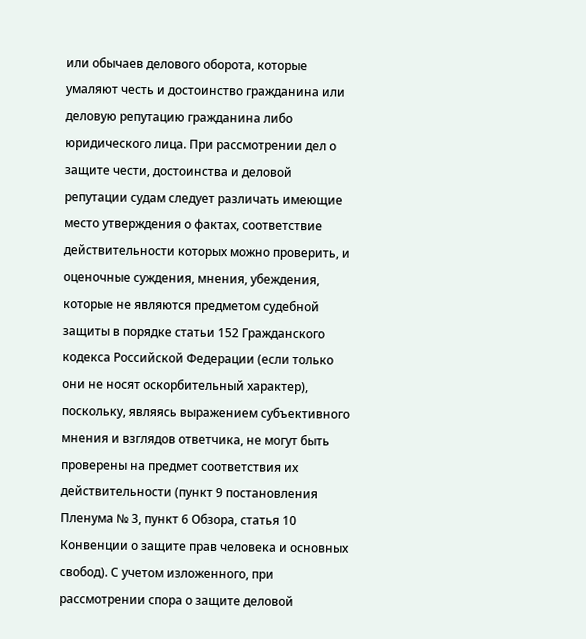или обычаев делового оборота, которые умаляют честь и достоинство гражданина или деловую репутацию гражданина либо юридического лица. При рассмотрении дел о защите чести, достоинства и деловой репутации судам следует различать имеющие место утверждения о фактах, соответствие действительности которых можно проверить, и оценочные суждения, мнения, убеждения, которые не являются предметом судебной защиты в порядке статьи 152 Гражданского кодекса Российской Федерации (если только они не носят оскорбительный характер), поскольку, являясь выражением субъективного мнения и взглядов ответчика, не могут быть проверены на предмет соответствия их действительности (пункт 9 постановления Пленума № 3, пункт 6 Обзора, статья 10 Конвенции о защите прав человека и основных свобод). С учетом изложенного, при рассмотрении спора о защите деловой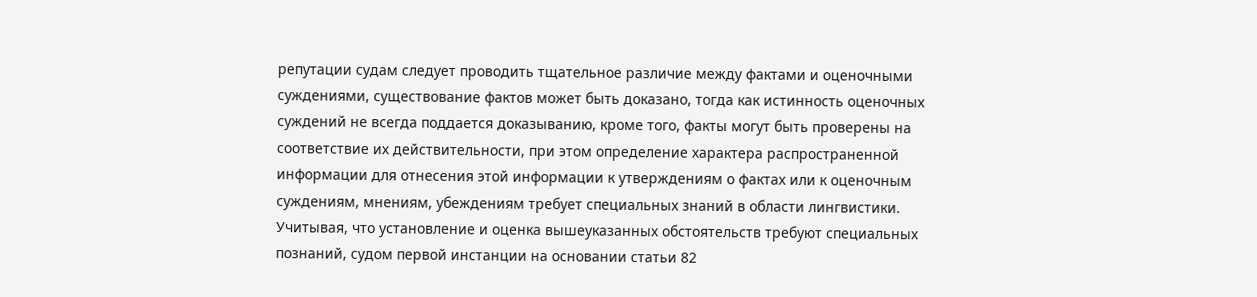репутации судам следует проводить тщательное различие между фактами и оценочными суждениями, существование фактов может быть доказано, тогда как истинность оценочных суждений не всегда поддается доказыванию, кроме того, факты могут быть проверены на соответствие их действительности, при этом определение характера распространенной информации для отнесения этой информации к утверждениям о фактах или к оценочным суждениям, мнениям, убеждениям требует специальных знаний в области лингвистики. Учитывая, что установление и оценка вышеуказанных обстоятельств требуют специальных познаний, судом первой инстанции на основании статьи 82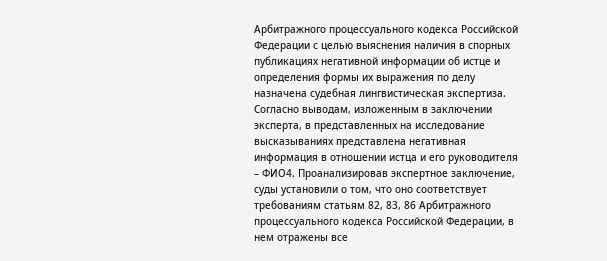Арбитражного процессуального кодекса Российской Федерации с целью выяснения наличия в спорных публикациях негативной информации об истце и определения формы их выражения по делу назначена судебная лингвистическая экспертиза. Согласно выводам, изложенным в заключении эксперта, в представленных на исследование высказываниях представлена негативная информация в отношении истца и его руководителя – ФИО4. Проанализировав экспертное заключение, суды установили о том, что оно соответствует требованиям статьям 82, 83, 86 Арбитражного процессуального кодекса Российской Федерации, в нем отражены все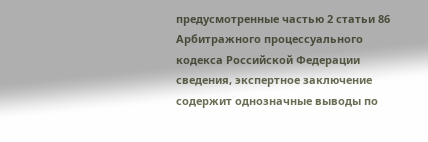предусмотренные частью 2 статьи 86 Арбитражного процессуального кодекса Российской Федерации сведения, экспертное заключение содержит однозначные выводы по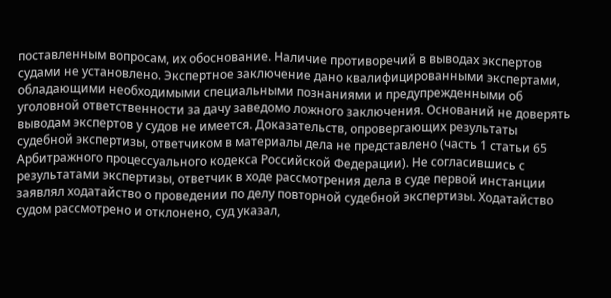поставленным вопросам, их обоснование. Наличие противоречий в выводах экспертов судами не установлено. Экспертное заключение дано квалифицированными экспертами, обладающими необходимыми специальными познаниями и предупрежденными об уголовной ответственности за дачу заведомо ложного заключения. Оснований не доверять выводам экспертов у судов не имеется. Доказательств, опровергающих результаты судебной экспертизы, ответчиком в материалы дела не представлено (часть 1 статьи 65 Арбитражного процессуального кодекса Российской Федерации). Не согласившись с результатами экспертизы, ответчик в ходе рассмотрения дела в суде первой инстанции заявлял ходатайство о проведении по делу повторной судебной экспертизы. Ходатайство судом рассмотрено и отклонено, суд указал,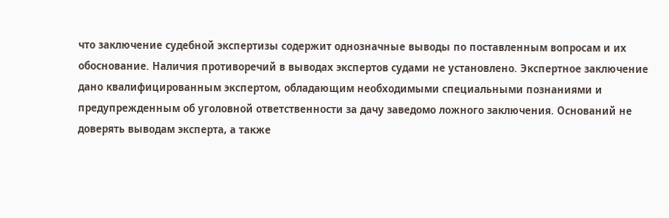что заключение судебной экспертизы содержит однозначные выводы по поставленным вопросам и их обоснование. Наличия противоречий в выводах экспертов судами не установлено. Экспертное заключение дано квалифицированным экспертом, обладающим необходимыми специальными познаниями и предупрежденным об уголовной ответственности за дачу заведомо ложного заключения. Оснований не доверять выводам эксперта, а также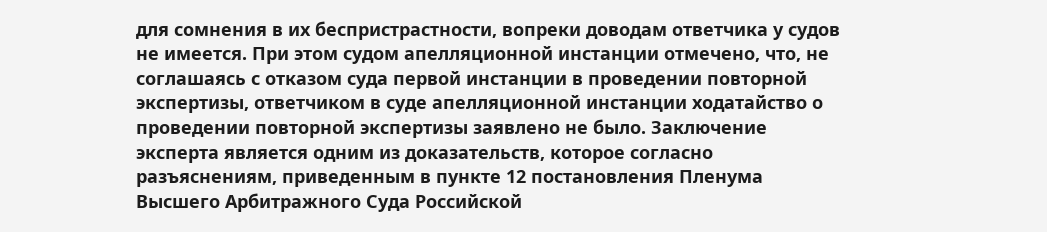для сомнения в их беспристрастности, вопреки доводам ответчика у судов не имеется. При этом судом апелляционной инстанции отмечено, что, не соглашаясь с отказом суда первой инстанции в проведении повторной экспертизы, ответчиком в суде апелляционной инстанции ходатайство о проведении повторной экспертизы заявлено не было. Заключение эксперта является одним из доказательств, которое согласно разъяснениям, приведенным в пункте 12 постановления Пленума Высшего Арбитражного Суда Российской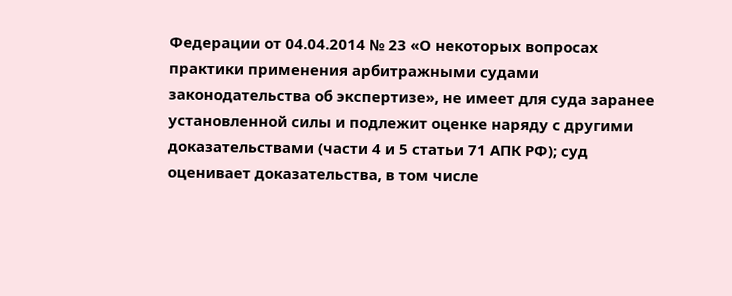Федерации от 04.04.2014 № 23 «О некоторых вопросах практики применения арбитражными судами законодательства об экспертизе», не имеет для суда заранее установленной силы и подлежит оценке наряду с другими доказательствами (части 4 и 5 статьи 71 АПК РФ); суд оценивает доказательства, в том числе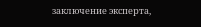заключение эксперта,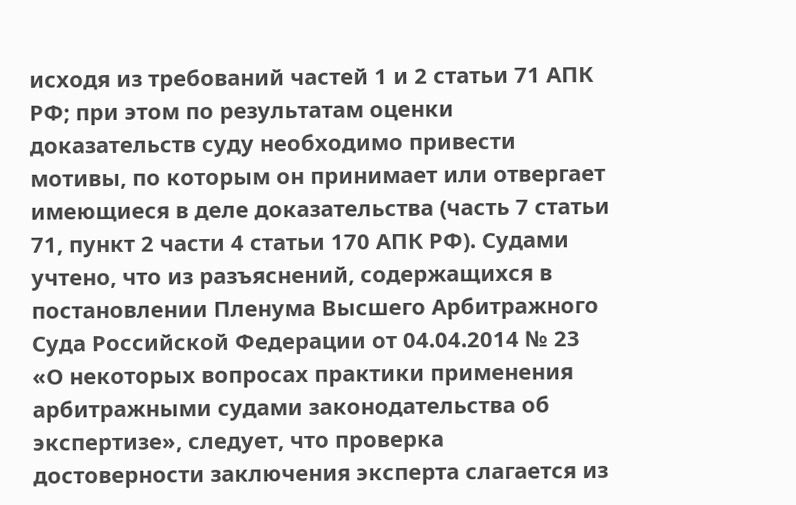исходя из требований частей 1 и 2 статьи 71 АПК РФ; при этом по результатам оценки доказательств суду необходимо привести мотивы, по которым он принимает или отвергает имеющиеся в деле доказательства (часть 7 статьи 71, пункт 2 части 4 статьи 170 АПК РФ). Судами учтено, что из разъяснений, содержащихся в постановлении Пленума Высшего Арбитражного Суда Российской Федерации от 04.04.2014 № 23 «О некоторых вопросах практики применения арбитражными судами законодательства об экспертизе», следует, что проверка достоверности заключения эксперта слагается из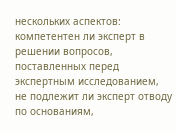нескольких аспектов: компетентен ли эксперт в решении вопросов, поставленных перед экспертным исследованием, не подлежит ли эксперт отводу по основаниям,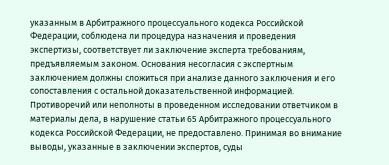указанным в Арбитражного процессуального кодекса Российской Федерации, соблюдена ли процедура назначения и проведения экспертизы, соответствует ли заключение эксперта требованиям, предъявляемым законом. Основания несогласия с экспертным заключением должны сложиться при анализе данного заключения и его сопоставления с остальной доказательственной информацией. Противоречий или неполноты в проведенном исследовании ответчиком в материалы дела, в нарушение статьи 65 Арбитражного процессуального кодекса Российской Федерации, не предоставлено. Принимая во внимание выводы, указанные в заключении экспертов, суды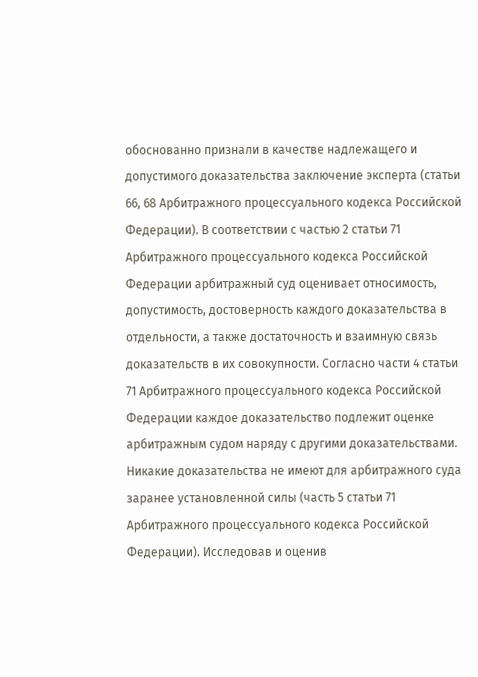обоснованно признали в качестве надлежащего и допустимого доказательства заключение эксперта (статьи 66, 68 Арбитражного процессуального кодекса Российской Федерации). В соответствии с частью 2 статьи 71 Арбитражного процессуального кодекса Российской Федерации арбитражный суд оценивает относимость, допустимость, достоверность каждого доказательства в отдельности, а также достаточность и взаимную связь доказательств в их совокупности. Согласно части 4 статьи 71 Арбитражного процессуального кодекса Российской Федерации каждое доказательство подлежит оценке арбитражным судом наряду с другими доказательствами. Никакие доказательства не имеют для арбитражного суда заранее установленной силы (часть 5 статьи 71 Арбитражного процессуального кодекса Российской Федерации). Исследовав и оценив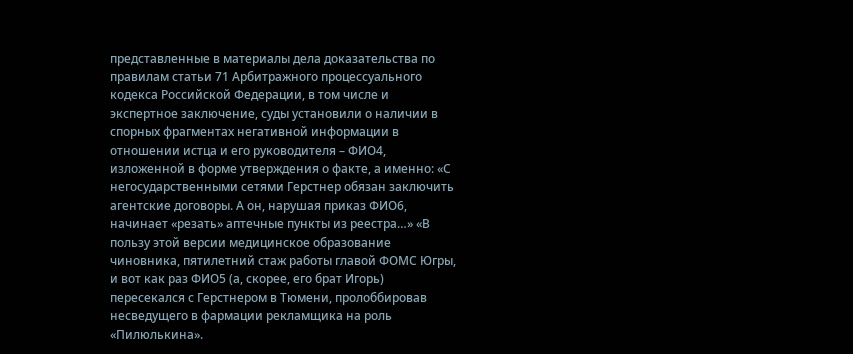представленные в материалы дела доказательства по правилам статьи 71 Арбитражного процессуального кодекса Российской Федерации, в том числе и экспертное заключение, суды установили о наличии в спорных фрагментах негативной информации в отношении истца и его руководителя – ФИО4, изложенной в форме утверждения о факте, а именно: «С негосударственными сетями Герстнер обязан заключить агентские договоры. А он, нарушая приказ ФИО6, начинает «резать» аптечные пункты из реестра…» «В пользу этой версии медицинское образование чиновника, пятилетний стаж работы главой ФОМС Югры, и вот как раз ФИО5 (а, скорее, его брат Игорь) пересекался с Герстнером в Тюмени, пролоббировав несведущего в фармации рекламщика на роль «Пилюлькина».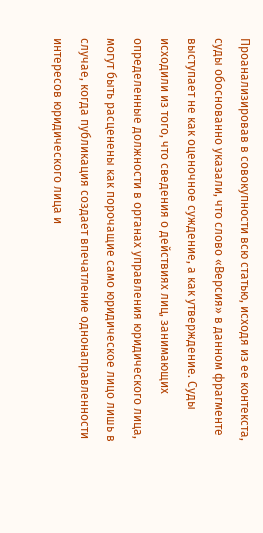Проанализировав в совокупности всю статью, исходя из ее контекста, суды обоснованно указали, что слово «Версия» в данном фрагменте выступает не как оценочное суждение, а как утверждение. Суды исходили из того, что сведения о действиях лиц, занимающих определенные должности в органах управления юридического лица, могут быть расценены как порочащие само юридическое лицо лишь в случае, когда публикация создает впечатление однонаправленности интересов юридического лица и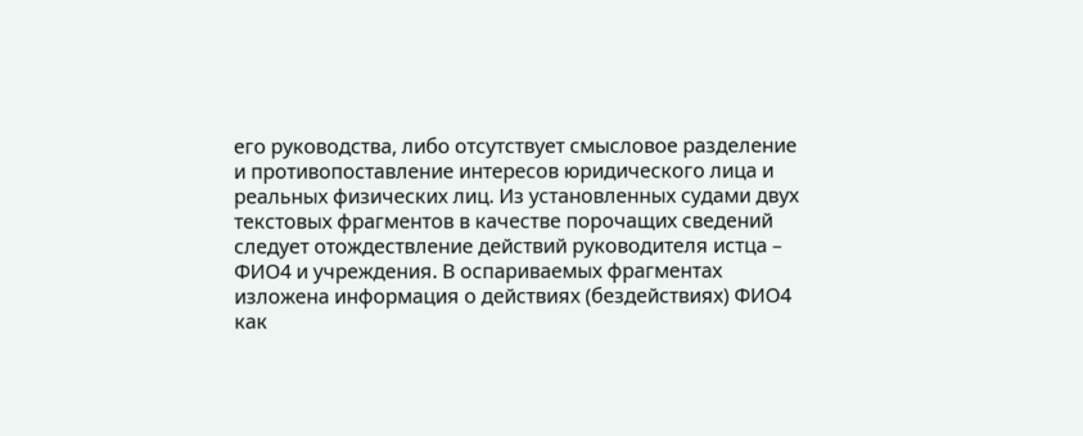его руководства, либо отсутствует смысловое разделение и противопоставление интересов юридического лица и реальных физических лиц. Из установленных судами двух текстовых фрагментов в качестве порочащих сведений следует отождествление действий руководителя истца – ФИО4 и учреждения. В оспариваемых фрагментах изложена информация о действиях (бездействиях) ФИО4 как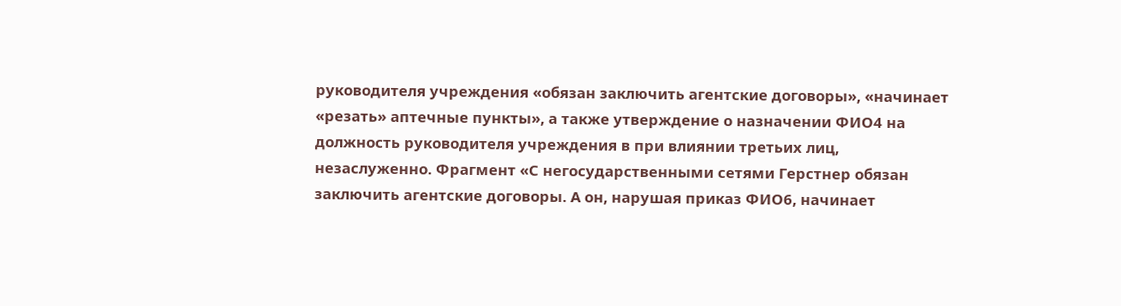руководителя учреждения «обязан заключить агентские договоры», «начинает «резать» аптечные пункты», а также утверждение о назначении ФИО4 на должность руководителя учреждения в при влиянии третьих лиц, незаслуженно. Фрагмент «С негосударственными сетями Герстнер обязан заключить агентские договоры. А он, нарушая приказ ФИО6, начинает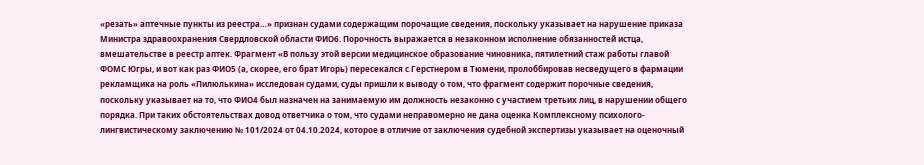«резать» аптечные пункты из реестра…» признан судами содержащим порочащие сведения, поскольку указывает на нарушение приказа Министра здравоохранения Свердловской области ФИО6. Порочность выражается в незаконном исполнение обязанностей истца, вмешательстве в реестр аптек. Фрагмент «В пользу этой версии медицинское образование чиновника, пятилетний стаж работы главой ФОМС Югры, и вот как раз ФИО5 (а, скорее, его брат Игорь) пересекался с Герстнером в Тюмени, пролоббировав несведущего в фармации рекламщика на роль «Пилюлькина» исследован судами, суды пришли к выводу о том, что фрагмент содержит порочные сведения, поскольку указывает на то, что ФИО4 был назначен на занимаемую им должность незаконно с участием третьих лиц, в нарушении общего порядка. При таких обстоятельствах довод ответчика о том, что судами неправомерно не дана оценка Комплексному психолого-лингвистическому заключению № 101/2024 от 04.10.2024, которое в отличие от заключения судебной экспертизы указывает на оценочный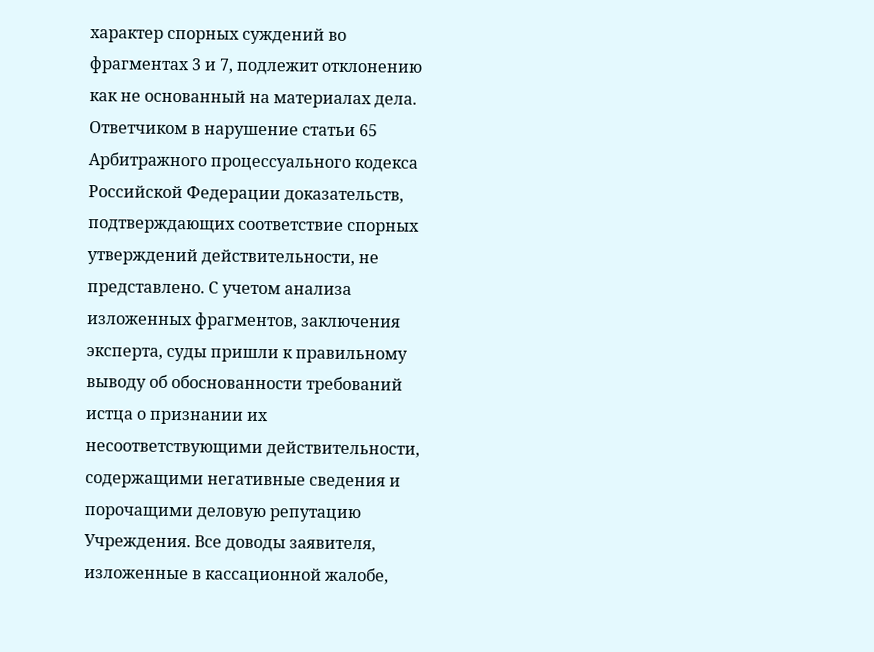характер спорных суждений во фрагментах 3 и 7, подлежит отклонению как не основанный на материалах дела. Ответчиком в нарушение статьи 65 Арбитражного процессуального кодекса Российской Федерации доказательств, подтверждающих соответствие спорных утверждений действительности, не представлено. С учетом анализа изложенных фрагментов, заключения эксперта, суды пришли к правильному выводу об обоснованности требований истца о признании их несоответствующими действительности, содержащими негативные сведения и порочащими деловую репутацию Учреждения. Все доводы заявителя, изложенные в кассационной жалобе,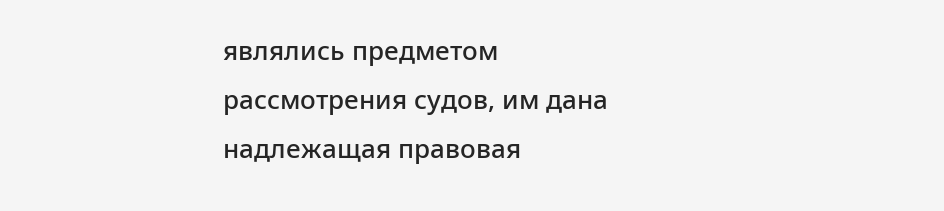являлись предметом рассмотрения судов, им дана надлежащая правовая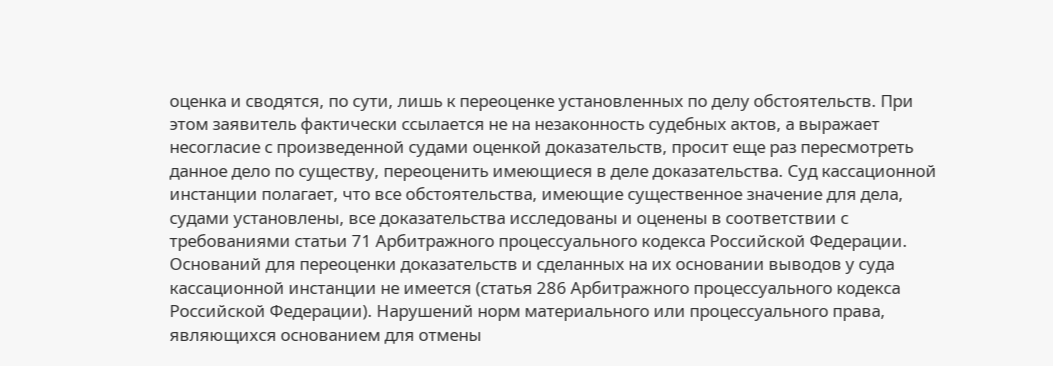оценка и сводятся, по сути, лишь к переоценке установленных по делу обстоятельств. При этом заявитель фактически ссылается не на незаконность судебных актов, а выражает несогласие с произведенной судами оценкой доказательств, просит еще раз пересмотреть данное дело по существу, переоценить имеющиеся в деле доказательства. Суд кассационной инстанции полагает, что все обстоятельства, имеющие существенное значение для дела, судами установлены, все доказательства исследованы и оценены в соответствии с требованиями статьи 71 Арбитражного процессуального кодекса Российской Федерации. Оснований для переоценки доказательств и сделанных на их основании выводов у суда кассационной инстанции не имеется (статья 286 Арбитражного процессуального кодекса Российской Федерации). Нарушений норм материального или процессуального права, являющихся основанием для отмены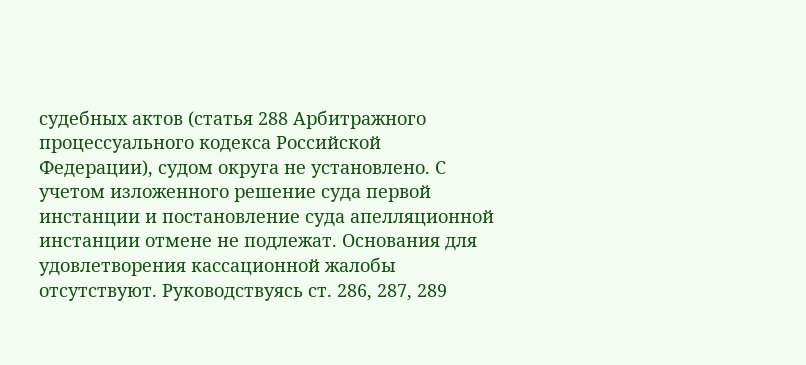судебных актов (статья 288 Арбитражного процессуального кодекса Российской Федерации), судом округа не установлено. С учетом изложенного решение суда первой инстанции и постановление суда апелляционной инстанции отмене не подлежат. Основания для удовлетворения кассационной жалобы отсутствуют. Руководствуясь ст. 286, 287, 289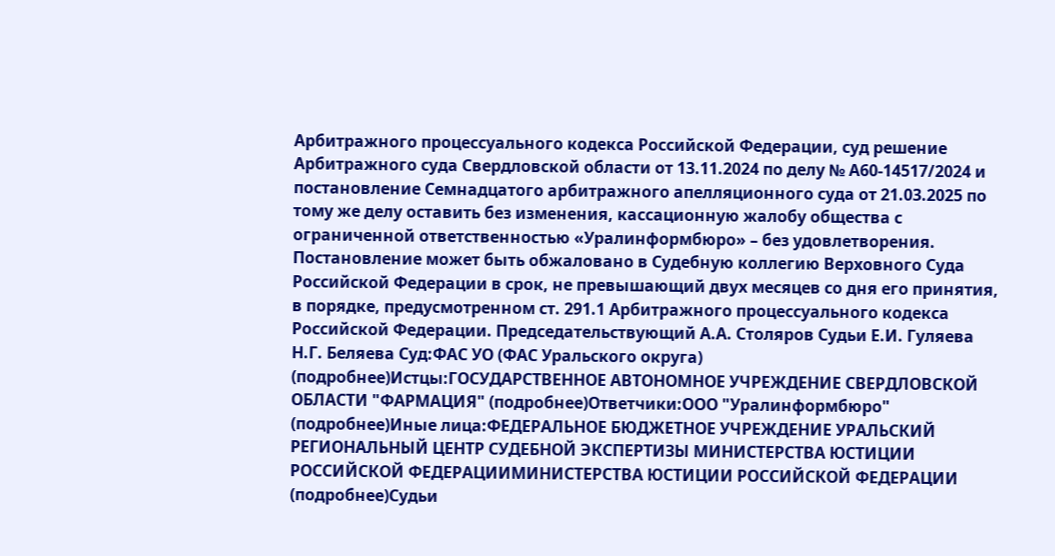Арбитражного процессуального кодекса Российской Федерации, суд решение Арбитражного суда Свердловской области от 13.11.2024 по делу № А60-14517/2024 и постановление Семнадцатого арбитражного апелляционного суда от 21.03.2025 по тому же делу оставить без изменения, кассационную жалобу общества с ограниченной ответственностью «Уралинформбюро» – без удовлетворения. Постановление может быть обжаловано в Судебную коллегию Верховного Суда Российской Федерации в срок, не превышающий двух месяцев со дня его принятия, в порядке, предусмотренном ст. 291.1 Арбитражного процессуального кодекса Российской Федерации. Председательствующий А.А. Столяров Судьи Е.И. Гуляева Н.Г. Беляева Суд:ФАС УО (ФАС Уральского округа) (подробнее)Истцы:ГОСУДАРСТВЕННОЕ АВТОНОМНОЕ УЧРЕЖДЕНИЕ СВЕРДЛОВСКОЙ ОБЛАСТИ "ФАРМАЦИЯ" (подробнее)Ответчики:ООО "Уралинформбюро" (подробнее)Иные лица:ФЕДЕРАЛЬНОЕ БЮДЖЕТНОЕ УЧРЕЖДЕНИЕ УРАЛЬСКИЙ РЕГИОНАЛЬНЫЙ ЦЕНТР СУДЕБНОЙ ЭКСПЕРТИЗЫ МИНИСТЕРСТВА ЮСТИЦИИ РОССИЙСКОЙ ФЕДЕРАЦИИМИНИСТЕРСТВА ЮСТИЦИИ РОССИЙСКОЙ ФЕДЕРАЦИИ (подробнее)Судьи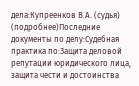дела:Купреенков В.А. (судья) (подробнее)Последние документы по делу:Судебная практика по:Защита деловой репутации юридического лица, защита чести и достоинства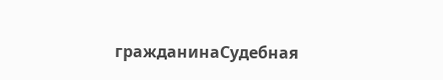гражданинаСудебная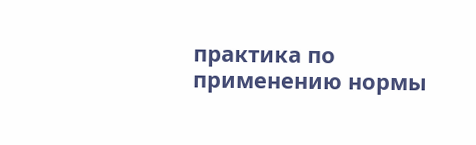практика по применению нормы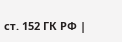ст. 152 ГК РФ |